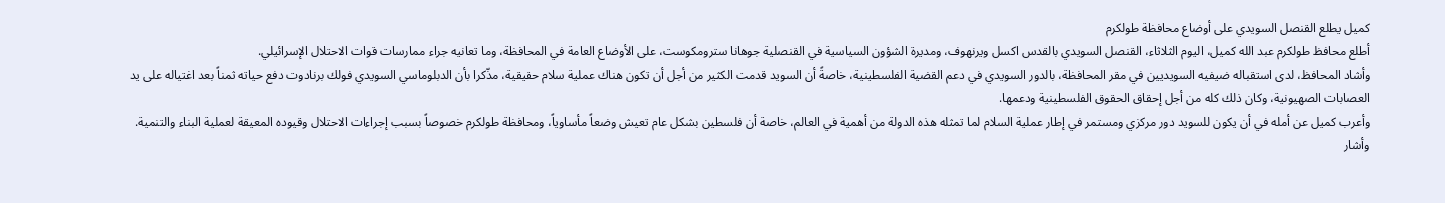كميل يطلع القنصل السويدي على أوضاع محافظة طولكرم
أطلع محافظ طولكرم عبد الله كميل، اليوم الثلاثاء، القنصل السويدي بالقدس اكسل ويرنهوف، ومديرة الشؤون السياسية في القنصلية جوهانا سترومكوست، على الأوضاع العامة في المحافظة، وما تعانيه جراء ممارسات قوات الاحتلال الإسرائيلي.
وأشاد المحافظ، لدى استقباله ضيفيه السويديين في مقر المحافظة، بالدور السويدي في دعم القضية الفلسطينية، خاصةً أن السويد قدمت الكثير من أجل أن تكون هناك عملية سلام حقيقية، مذّكرا بأن الدبلوماسي السويدي فولك برنادوت دفع حياته ثمناً بعد اغتياله على يد العصابات الصهيونية، وكان ذلك كله من أجل إحقاق الحقوق الفلسطينية ودعمها.
وأعرب كميل عن أمله في أن يكون للسويد دور مركزي ومستمر في إطار عملية السلام لما تمثله هذه الدولة من أهمية في العالم، خاصة أن فلسطين بشكل عام تعيش وضعاً مأساوياً، ومحافظة طولكرم خصوصاً بسبب إجراءات الاحتلال وقيوده المعيقة لعملية البناء والتنمية.
وأشار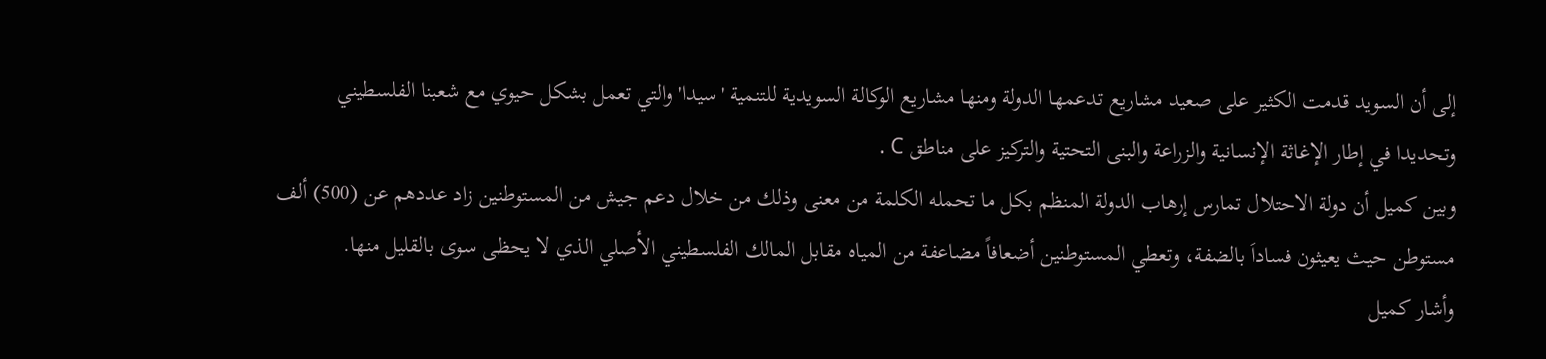إلى أن السويد قدمت الكثير على صعيد مشاريع تدعمها الدولة ومنها مشاريع الوكالة السويدية للتنمية 'سيدا' والتي تعمل بشكل حيوي مع شعبنا الفلسطيني وتحديدا في إطار الإغاثة الإنسانية والزراعة والبنى التحتية والتركيز على مناطق C .
وبين كميل أن دولة الاحتلال تمارس إرهاب الدولة المنظم بكل ما تحمله الكلمة من معنى وذلك من خلال دعم جيش من المستوطنين زاد عددهم عن (500) ألف مستوطن حيث يعيثون فساداَ بالضفة، وتعطي المستوطنين أضعافاً مضاعفة من المياه مقابل المالك الفلسطيني الأصلي الذي لا يحظى سوى بالقليل منها.
وأشار كميل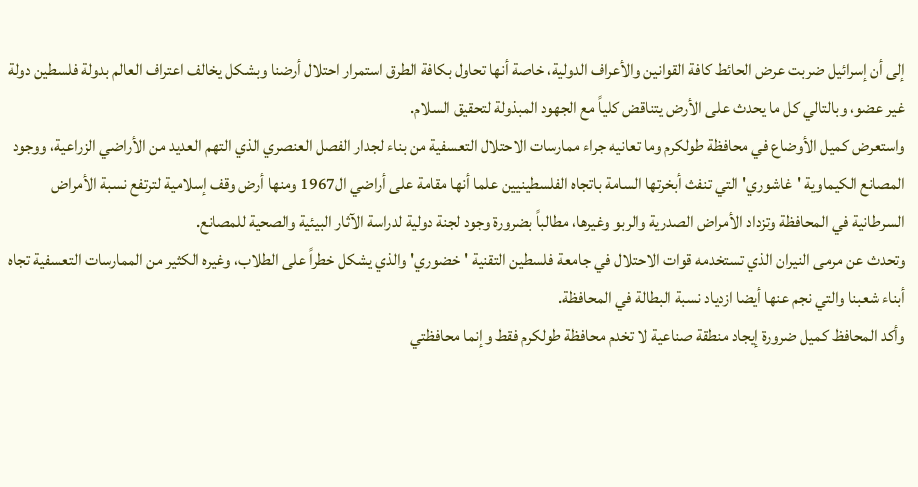إلى أن إسرائيل ضربت عرض الحائط كافة القوانين والأعراف الدولية، خاصة أنها تحاول بكافة الطرق استمرار احتلال أرضنا وبشكل يخالف اعتراف العالم بدولة فلسطين دولة غير عضو، وبالتالي كل ما يحدث على الأرض يتناقض كلياً مع الجهود المبذولة لتحقيق السلام.
واستعرض كميل الأوضاع في محافظة طولكرم وما تعانيه جراء ممارسات الاحتلال التعسفية من بناء لجدار الفصل العنصري الذي التهم العديد من الأراضي الزراعية، ووجود المصانع الكيماوية 'غاشوري' التي تنفث أبخرتها السامة باتجاه الفلسطينيين علما أنها مقامة على أراضي ال1967 ومنها أرض وقف إسلامية لترتفع نسبة الأمراض السرطانية في المحافظة وتزداد الأمراض الصدرية والربو وغيرها، مطالباً بضرورة وجود لجنة دولية لدراسة الآثار البيئية والصحية للمصانع.
وتحدث عن مرمى النيران الذي تستخدمه قوات الاحتلال في جامعة فلسطين التقنية 'خضوري' والذي يشكل خطراً على الطلاب، وغيره الكثير من الممارسات التعسفية تجاه أبناء شعبنا والتي نجم عنها أيضا ازدياد نسبة البطالة في المحافظة.
وأكد المحافظ كميل ضرورة إيجاد منطقة صناعية لا تخدم محافظة طولكرم فقط وإنما محافظتي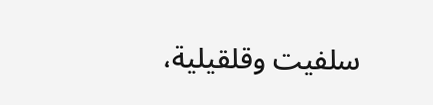سلفيت وقلقيلية،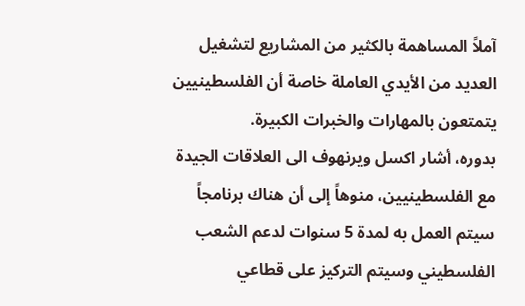آملاً المساهمة بالكثير من المشاريع لتشغيل العديد من الأيدي العاملة خاصة أن الفلسطينيين يتمتعون بالمهارات والخبرات الكبيرة.
بدوره، أشار اكسل ويرنهوف الى العلاقات الجيدة مع الفلسطينيين، منوهاً إلى أن هناك برنامجاً سيتم العمل به لمدة 5 سنوات لدعم الشعب الفلسطيني وسيتم التركيز على قطاعي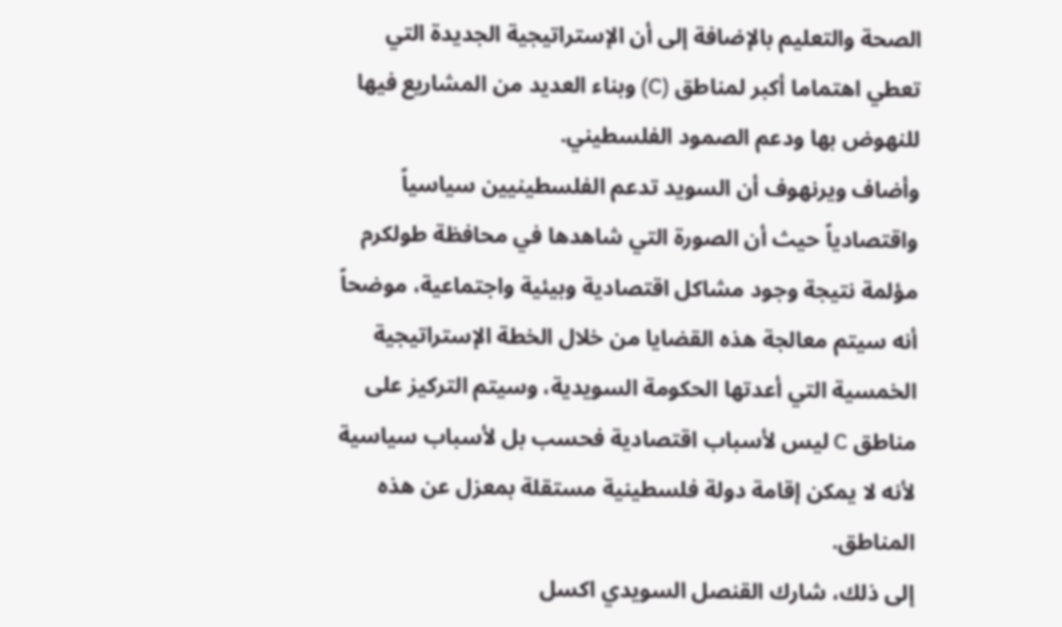الصحة والتعليم بالإضافة إلى أن الإستراتيجية الجديدة التي تعطي اهتماما أكبر لمناطق (C) وبناء العديد من المشاريع فيها للنهوض بها ودعم الصمود الفلسطيني.
وأضاف ويرنهوف أن السويد تدعم الفلسطينيين سياسياً واقتصادياً حيث أن الصورة التي شاهدها في محافظة طولكرم مؤلمة نتيجة وجود مشاكل اقتصادية وبيئية واجتماعية، موضحاً أنه سيتم معالجة هذه القضايا من خلال الخطة الإستراتيجية الخمسية التي أعدتها الحكومة السويدية، وسيتم التركيز على مناطق C ليس لأسباب اقتصادية فحسب بل لأسباب سياسية لأنه لا يمكن إقامة دولة فلسطينية مستقلة بمعزل عن هذه المناطق.
إلى ذلك، شارك القنصل السويدي اكسل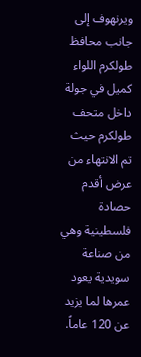ويرنهوف إلى جانب محافظ طولكرم اللواء كميل في جولة داخل متحف طولكرم حيث تم الانتهاء من عرض أقدم حصادة فلسطينية وهي من صناعة سويدية يعود عمرها لما يزيد عن 120 عاماً.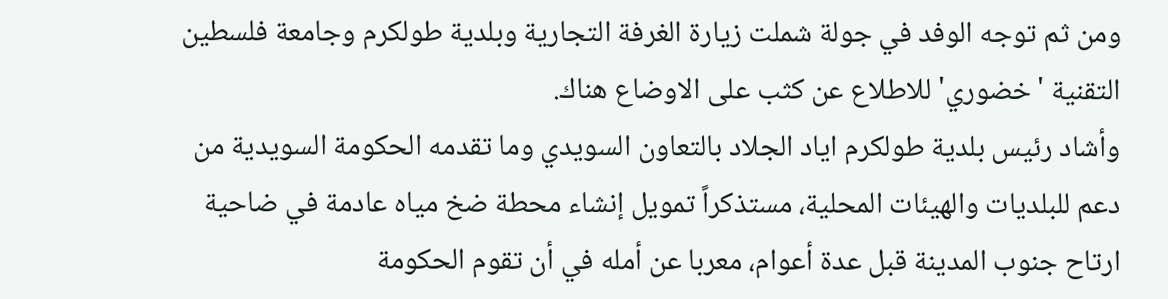ومن ثم توجه الوفد في جولة شملت زيارة الغرفة التجارية وبلدية طولكرم وجامعة فلسطين التقنية 'خضوري' للاطلاع عن كثب على الاوضاع هناك.
وأشاد رئيس بلدية طولكرم اياد الجلاد بالتعاون السويدي وما تقدمه الحكومة السويدية من دعم للبلديات والهيئات المحلية، مستذكراً تمويل إنشاء محطة ضخ مياه عادمة في ضاحية ارتاح جنوب المدينة قبل عدة أعوام، معربا عن أمله في أن تقوم الحكومة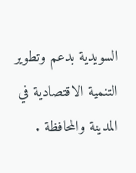السويدية بدعم وتطوير التنمية الاقتصادية في المدينة والمحافظة .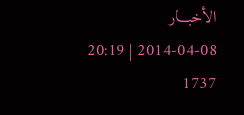الأخبـــار
2014-04-08 | 20:19
1737